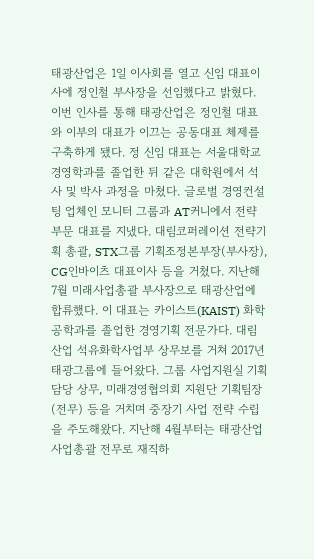태광산업은 1일 이사회를 열고 신임 대표이사에 정인철 부사장을 선임했다고 밝혔다. 이번 인사를 통해 태광산업은 정인철 대표와 이부의 대표가 이끄는 공동대표 체제를 구축하게 됐다. 정 신임 대표는 서울대학교 경영학과를 졸업한 뒤 같은 대학원에서 석사 및 박사 과정을 마쳤다. 글로벌 경영컨설팅 업체인 모니터 그룹과 AT커니에서 전략 부문 대표를 지냈다. 대림코퍼레이션 전략기획 총괄, STX그룹 기획조정본부장(부사장), CG인바이츠 대표이사 등을 거쳤다. 지난해 7월 미래사업총괄 부사장으로 태광산업에 합류했다. 이 대표는 카이스트(KAIST) 화학공학과를 졸업한 경영기획 전문가다. 대림산업 석유화학사업부 상무보를 거쳐 2017년 태광그룹에 들어왔다. 그룹 사업지원실 기획담당 상무, 미래경영협의회 지원단 기획팀장(전무) 등을 거치며 중장기 사업 전략 수립을 주도해왔다. 지난해 4월부터는 태광산업 사업총괄 전무로 재직하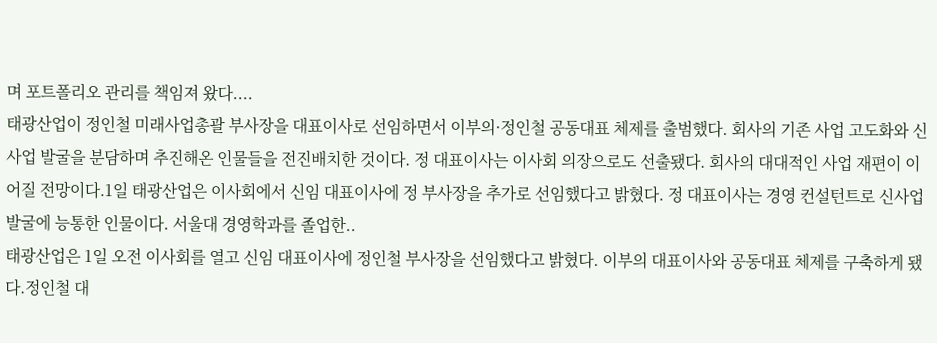며 포트폴리오 관리를 책임져 왔다....
태광산업이 정인철 미래사업총괄 부사장을 대표이사로 선임하면서 이부의·정인철 공동대표 체제를 출범했다. 회사의 기존 사업 고도화와 신사업 발굴을 분담하며 추진해온 인물들을 전진배치한 것이다. 정 대표이사는 이사회 의장으로도 선출됐다. 회사의 대대적인 사업 재편이 이어질 전망이다.1일 태광산업은 이사회에서 신임 대표이사에 정 부사장을 추가로 선임했다고 밝혔다. 정 대표이사는 경영 컨설턴트로 신사업 발굴에 능통한 인물이다. 서울대 경영학과를 졸업한..
태광산업은 1일 오전 이사회를 열고 신임 대표이사에 정인철 부사장을 선임했다고 밝혔다. 이부의 대표이사와 공동대표 체제를 구축하게 됐다.정인철 대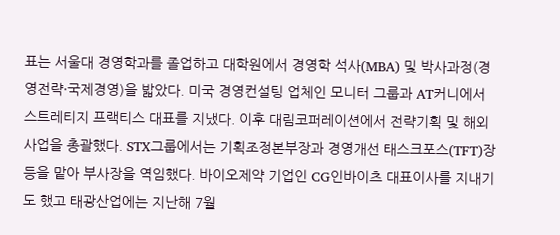표는 서울대 경영학과를 졸업하고 대학원에서 경영학 석사(MBA) 및 박사과정(경영전략·국제경영)을 밟았다. 미국 경영컨설팅 업체인 모니터 그룹과 AT커니에서 스트레티지 프랙티스 대표를 지냈다. 이후 대림코퍼레이션에서 전략기획 및 해외사업을 총괄했다. STX그룹에서는 기획조정본부장과 경영개선 태스크포스(TFT)장 등을 맡아 부사장을 역임했다. 바이오제약 기업인 CG인바이츠 대표이사를 지내기도 했고 태광산업에는 지난해 7월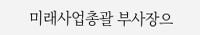미래사업총괄 부사장으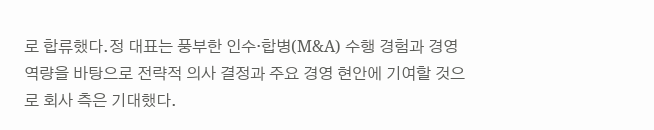로 합류했다.정 대표는 풍부한 인수·합병(M&A) 수행 경험과 경영 역량을 바탕으로 전략적 의사 결정과 주요 경영 현안에 기여할 것으로 회사 측은 기대했다.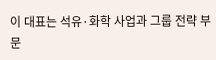이 대표는 석유·화학 사업과 그룹 전략 부문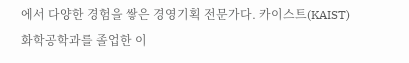에서 다양한 경험을 쌓은 경영기획 전문가다. 카이스트(KAIST) 화학공학과를 졸업한 이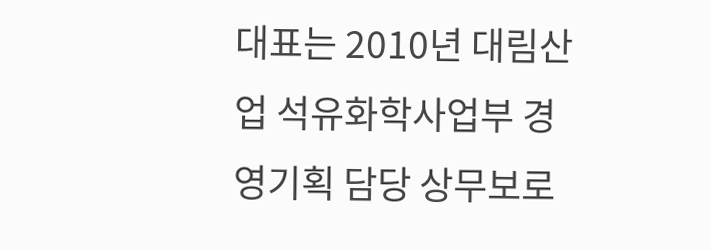대표는 2010년 대림산업 석유화학사업부 경영기획 담당 상무보로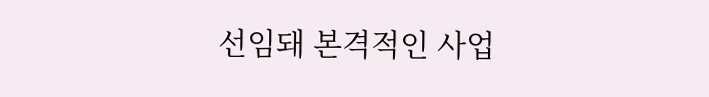선임돼 본격적인 사업